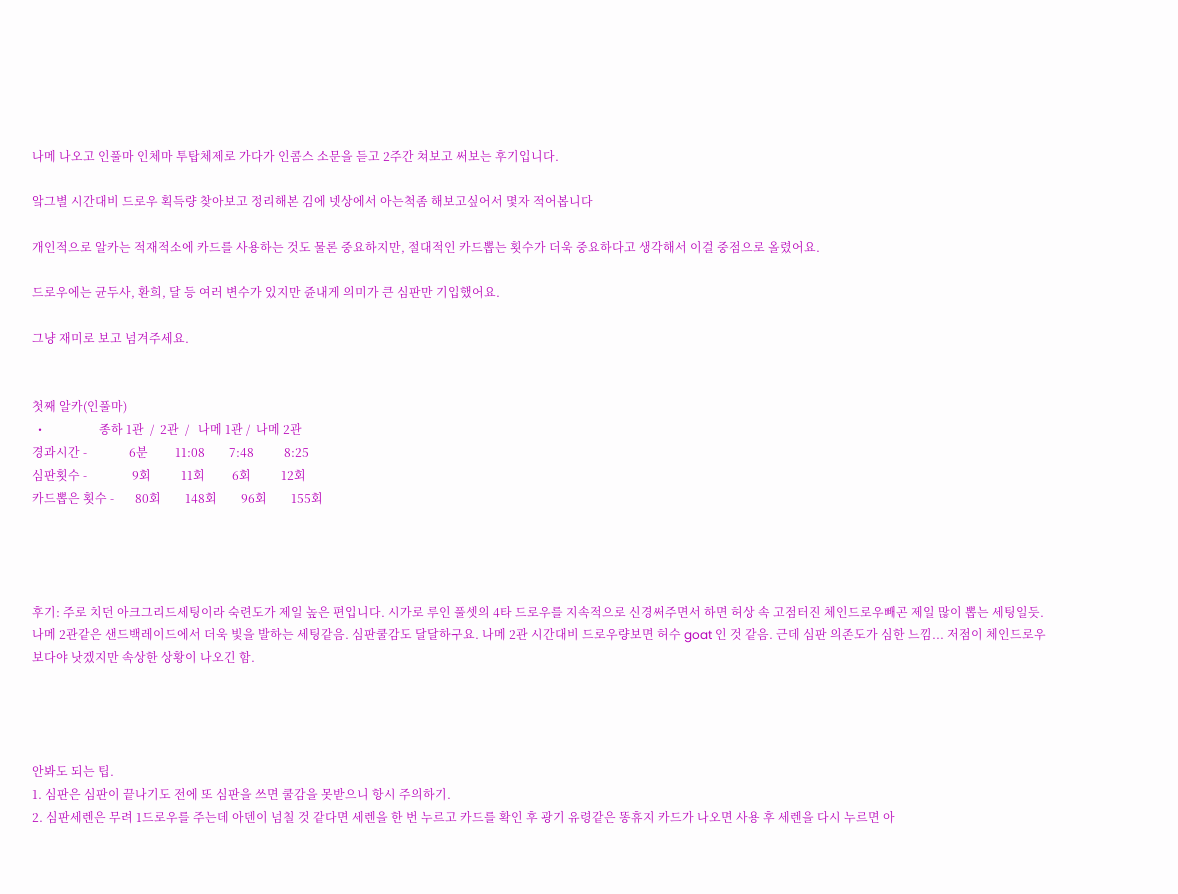나메 나오고 인풀마 인체마 투탑체제로 가다가 인콤스 소문을 듣고 2주간 쳐보고 써보는 후기입니다.

앜그별 시간대비 드로우 획득량 찾아보고 정리해본 김에 넷상에서 아는척좀 해보고싶어서 몇자 적어봅니다

개인적으로 알카는 적재적소에 카드를 사용하는 것도 물론 중요하지만, 절대적인 카드뽑는 횟수가 더욱 중요하다고 생각해서 이걸 중점으로 올렸어요.

드로우에는 균두사, 환희, 달 등 여러 변수가 있지만 쥰내게 의미가 큰 심판만 기입했어요.

그냥 재미로 보고 넘겨주세요.


첫째 알카(인풀마)
  •                   종하 1관  /  2관  /   나메 1관 /  나메 2관
경과시간 -              6분         11:08        7:48          8:25
심판횟수 -               9회          11회         6회          12회
카드뽑은 횟수 -       80회        148회        96회        155회




후기: 주로 치던 아크그리드세팅이라 숙련도가 제일 높은 편입니다. 시가로 루인 풀셋의 4타 드로우를 지속적으로 신경써주면서 하면 허상 속 고점터진 체인드로우빼곤 제일 많이 뽑는 세팅일듯. 나메 2관같은 샌드백레이드에서 더욱 빛을 발하는 세팅같음. 심판쿨감도 달달하구요. 나메 2관 시간대비 드로우량보면 허수 goat 인 것 같음. 근데 심판 의존도가 심한 느낌... 저점이 체인드로우보다야 낫겠지만 속상한 상황이 나오긴 함.




안봐도 되는 팁.
1. 심판은 심판이 끝나기도 전에 또 심판을 쓰면 쿨감을 못받으니 항시 주의하기.
2. 심판세렌은 무려 1드로우를 주는데 아덴이 넘칠 것 같다면 세렌을 한 번 누르고 카드를 확인 후 광기 유령같은 똥휴지 카드가 나오면 사용 후 세렌을 다시 누르면 아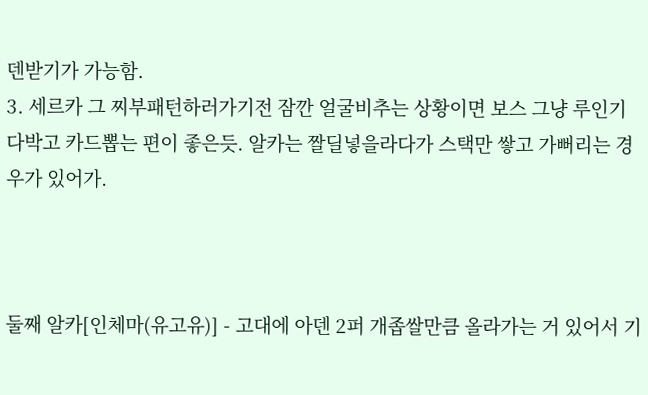덴받기가 가능함.
3. 세르카 그 찌부패턴하러가기전 잠깐 얼굴비추는 상황이면 보스 그냥 루인기 다박고 카드뽑는 편이 좋은듯. 알카는 짤딜넣을라다가 스택만 쌓고 가뻐리는 경우가 있어가.



둘째 알카[인체마(유고유)] - 고대에 아덴 2퍼 개좁쌀만큼 올라가는 거 있어서 기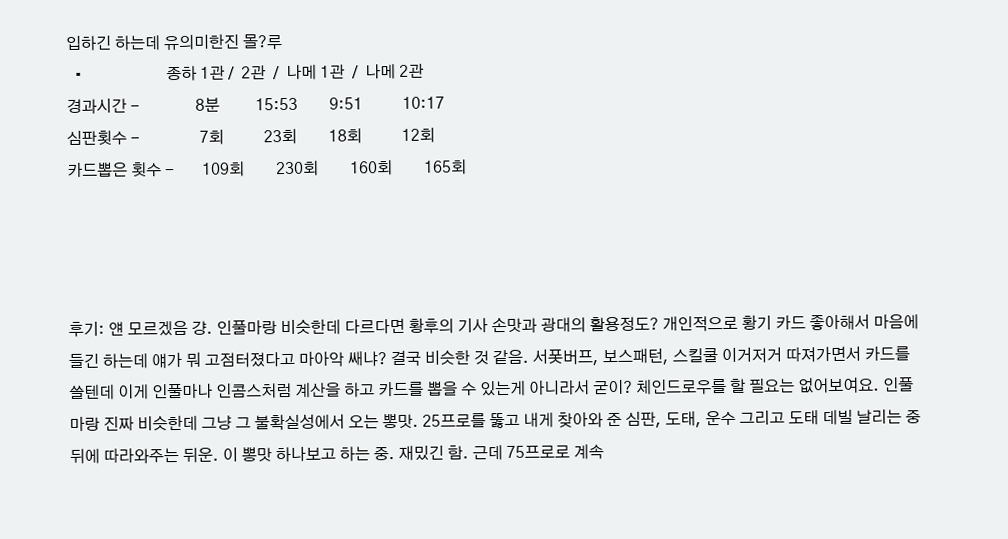입하긴 하는데 유의미한진 몰?루
  •                     종하 1관 /  2관  /  나메 1관  /  나메 2관
경과시간 -              8분         15:53        9:51          10:17
심판횟수 -               7회          23회        18회          12회
카드뽑은 횟수 -       109회        230회        160회        165회




후기: 얜 모르겠음 걍. 인풀마랑 비슷한데 다르다면 황후의 기사 손맛과 광대의 활용정도? 개인적으로 황기 카드 좋아해서 마음에 들긴 하는데 얘가 뭐 고점터졌다고 마아악 쌔냐? 결국 비슷한 것 같음. 서폿버프, 보스패턴, 스킬쿨 이거저거 따져가면서 카드를 쓸텐데 이게 인풀마나 인콤스처럼 계산을 하고 카드를 뽑을 수 있는게 아니라서 굳이? 체인드로우를 할 필요는 없어보여요. 인풀마랑 진짜 비슷한데 그냥 그 불확실성에서 오는 뽕맛. 25프로를 뚫고 내게 찾아와 준 심판, 도태, 운수 그리고 도태 데빌 날리는 중 뒤에 따라와주는 뒤운. 이 뽕맛 하나보고 하는 중. 재밌긴 함. 근데 75프로로 계속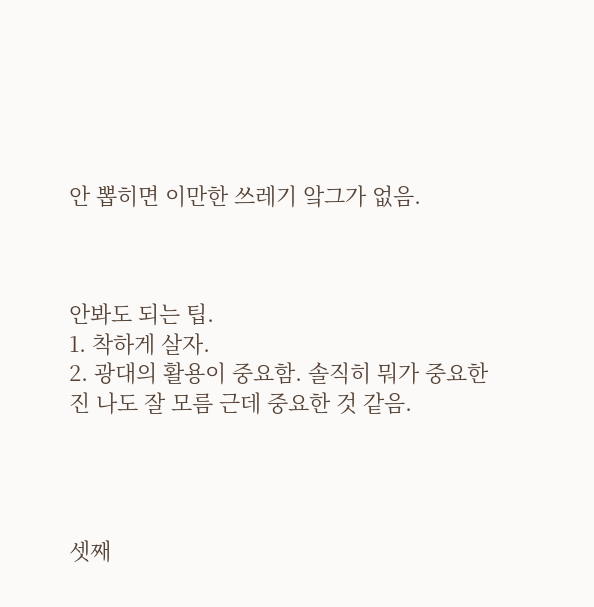안 뽑히면 이만한 쓰레기 앜그가 없음.



안봐도 되는 팁.
1. 착하게 살자.
2. 광대의 활용이 중요함. 솔직히 뭐가 중요한진 나도 잘 모름 근데 중요한 것 같음.




셋째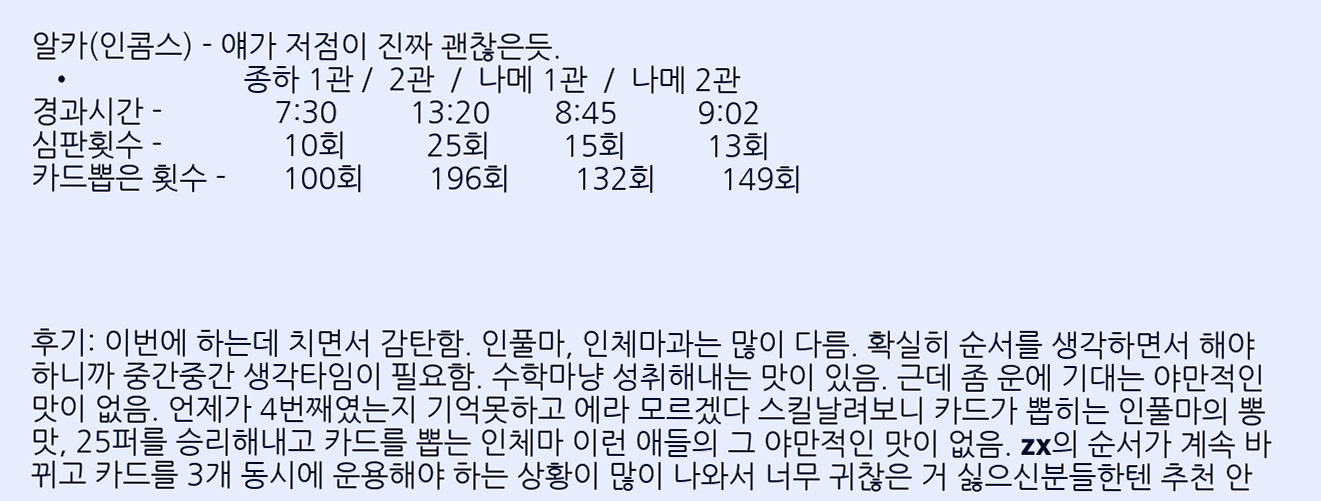알카(인콤스) - 얘가 저점이 진짜 괜찮은듯.
  •                     종하 1관 /  2관  /  나메 1관  /  나메 2관
경과시간 -              7:30         13:20        8:45          9:02
심판횟수 -               10회          25회         15회          13회
카드뽑은 횟수 -       100회        196회        132회        149회




후기: 이번에 하는데 치면서 감탄함. 인풀마, 인체마과는 많이 다름. 확실히 순서를 생각하면서 해야 하니까 중간중간 생각타임이 필요함. 수학마냥 성취해내는 맛이 있음. 근데 좀 운에 기대는 야만적인 맛이 없음. 언제가 4번째였는지 기억못하고 에라 모르겠다 스킬날려보니 카드가 뽑히는 인풀마의 뽕맛, 25퍼를 승리해내고 카드를 뽑는 인체마 이런 애들의 그 야만적인 맛이 없음. zx의 순서가 계속 바뀌고 카드를 3개 동시에 운용해야 하는 상황이 많이 나와서 너무 귀찮은 거 싫으신분들한텐 추천 안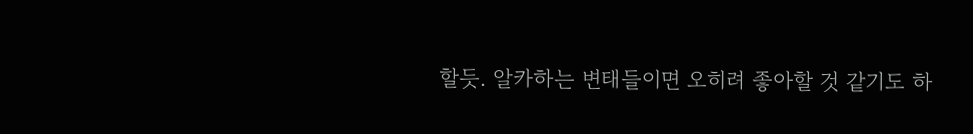할듯. 알카하는 변태들이면 오히려 좋아할 것 같기도 하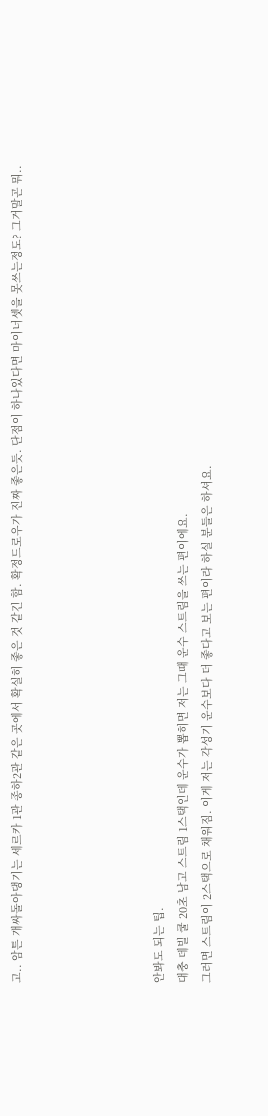고.. 암튼 개싸돌아댕기는 세르카 1관 종하2관 같은 곳에서 확실히 좋은 것 같긴 함. 확정드로우가 진짜 좋은듯. 단점이 하나있다면 마이너셋을 못쓰는정도? 그거말곤 뭐..





안봐도 되는 팁.
대충 데빌 쿨 20초 남고 스트림 1스택인데 운수가 뽑히면 저는 그때 운수 스트림을 쓰는 편이에요.
그러면 스트림이 2스택으로 채워짐. 이게 저는 각성기 운수보다 더 좋다고 보는 편이라 하실 분들은 하셔요.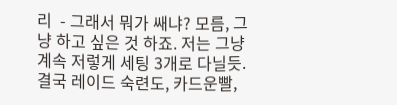리  - 그래서 뭐가 쌔냐? 모름, 그냥 하고 싶은 것 하죠. 저는 그냥 계속 저렇게 세팅 3개로 다닐듯. 결국 레이드 숙련도, 카드운빨,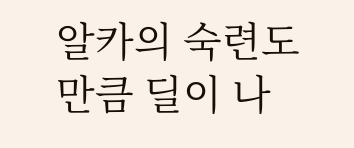알카의 숙련도만큼 딜이 나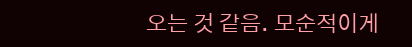오는 것 같음. 모순적이게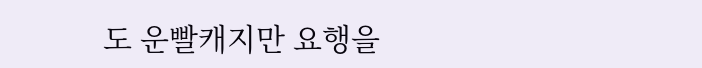도 운빨캐지만 요행을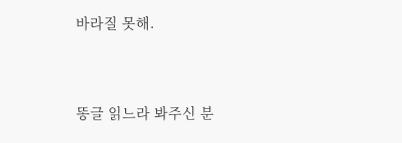바라질 못해.




똥글 읽느라 봐주신 분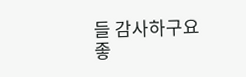들 감사하구요
좋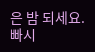은 밤 되세요.
빠시